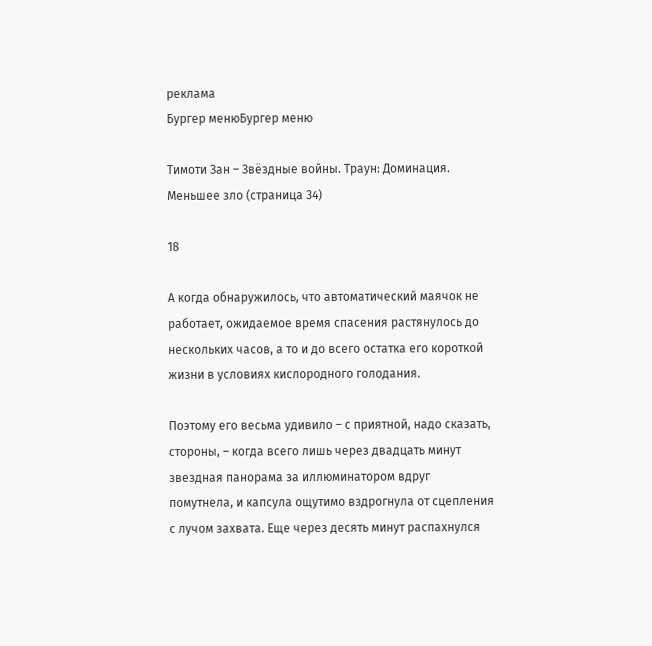реклама
Бургер менюБургер меню

Тимоти Зан – Звёздные войны. Траун: Доминация. Меньшее зло (страница 34)

18

А когда обнаружилось, что автоматический маячок не работает, ожидаемое время спасения растянулось до нескольких часов, а то и до всего остатка его короткой жизни в условиях кислородного голодания.

Поэтому его весьма удивило – с приятной, надо сказать, стороны, – когда всего лишь через двадцать минут звездная панорама за иллюминатором вдруг помутнела, и капсула ощутимо вздрогнула от сцепления с лучом захвата. Еще через десять минут распахнулся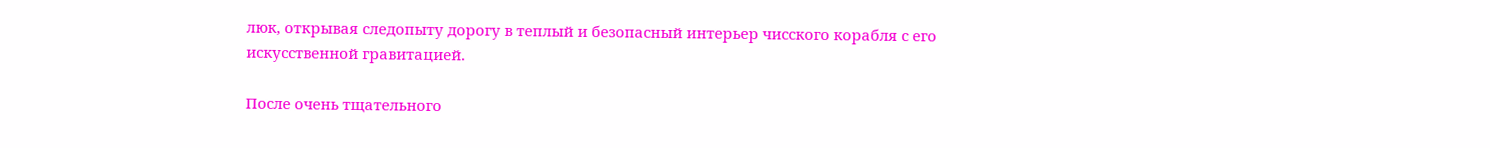люк, открывая следопыту дорогу в теплый и безопасный интерьер чисского корабля с его искусственной гравитацией.

После очень тщательного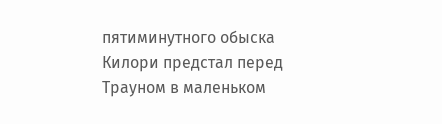пятиминутного обыска Килори предстал перед Трауном в маленьком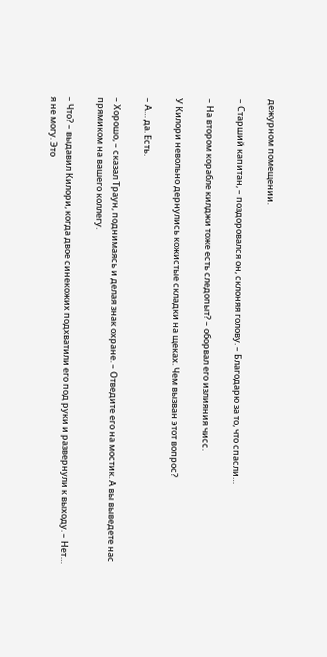дежурном помещении.

– Старший капитан, – поздоровался он, склоняя голову. – Благодарю за то, что спасли…

– На втором корабле килджи тоже есть следопыт? – оборвал его излияния чисс.

У Килори невольно дернулись кожистые складки на щеках. Чем вызван этот вопрос?

– А… да. Есть.

– Хорошо, – сказал Траун, поднимаясь и делая знак охране. – Отведите его на мостик. А вы выведете нас прямиком на вашего коллегу.

– Что? – выдавил Килори, когда двое синекожих подхватили его под руки и развернули к выходу. – Нет… я не могу. Это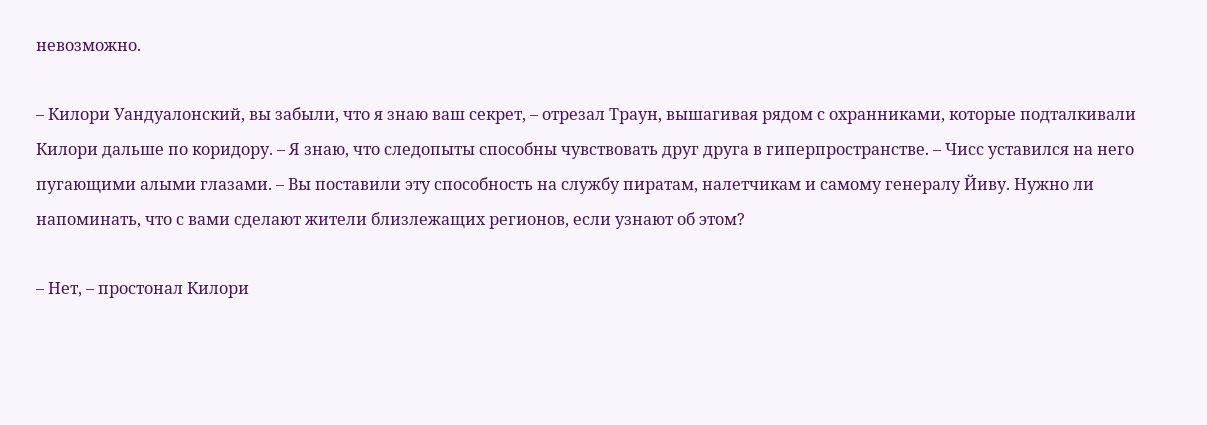невозможно.

– Килори Уандуалонский, вы забыли, что я знаю ваш секрет, – отрезал Траун, вышагивая рядом с охранниками, которые подталкивали Килори дальше по коридору. – Я знаю, что следопыты способны чувствовать друг друга в гиперпространстве. – Чисс уставился на него пугающими алыми глазами. – Вы поставили эту способность на службу пиратам, налетчикам и самому генералу Йиву. Нужно ли напоминать, что с вами сделают жители близлежащих регионов, если узнают об этом?

– Нет, – простонал Килори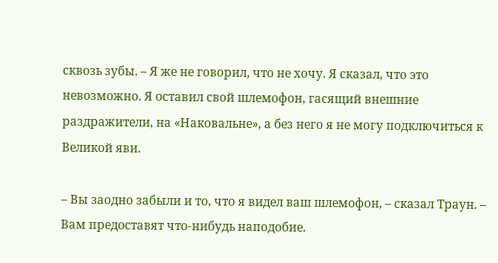сквозь зубы. – Я же не говорил, что не хочу. Я сказал, что это невозможно. Я оставил свой шлемофон, гасящий внешние раздражители, на «Наковальне», а без него я не могу подключиться к Великой яви.

– Вы заодно забыли и то, что я видел ваш шлемофон, – сказал Траун. – Вам предоставят что-нибудь наподобие.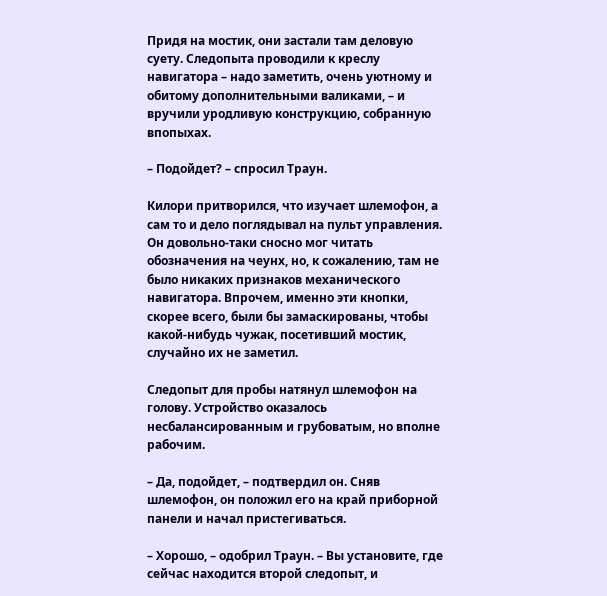Придя на мостик, они застали там деловую суету. Следопыта проводили к креслу навигатора – надо заметить, очень уютному и обитому дополнительными валиками, – и вручили уродливую конструкцию, собранную впопыхах.

– Подойдет? – спросил Траун.

Килори притворился, что изучает шлемофон, а сам то и дело поглядывал на пульт управления. Он довольно-таки сносно мог читать обозначения на чеунх, но, к сожалению, там не было никаких признаков механического навигатора. Впрочем, именно эти кнопки, скорее всего, были бы замаскированы, чтобы какой-нибудь чужак, посетивший мостик, случайно их не заметил.

Следопыт для пробы натянул шлемофон на голову. Устройство оказалось несбалансированным и грубоватым, но вполне рабочим.

– Да, подойдет, – подтвердил он. Сняв шлемофон, он положил его на край приборной панели и начал пристегиваться.

– Хорошо, – одобрил Траун. – Вы установите, где сейчас находится второй следопыт, и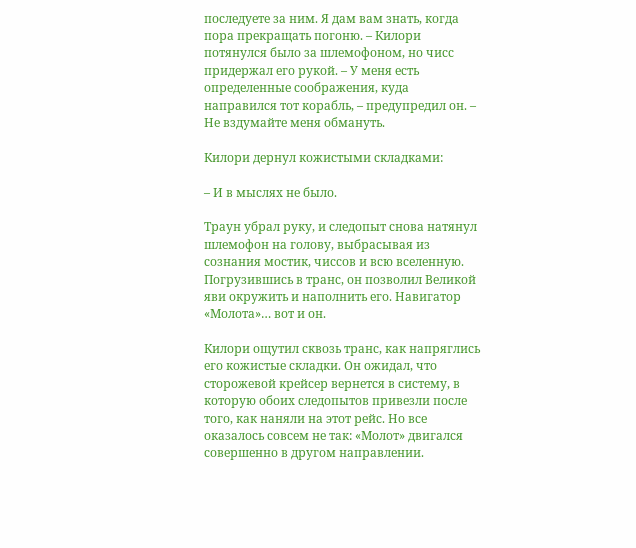последуете за ним. Я дам вам знать, когда пора прекращать погоню. – Килори потянулся было за шлемофоном, но чисс придержал его рукой. – У меня есть определенные соображения, куда направился тот корабль, – предупредил он. – Не вздумайте меня обмануть.

Килори дернул кожистыми складками:

– И в мыслях не было.

Траун убрал руку, и следопыт снова натянул шлемофон на голову, выбрасывая из сознания мостик, чиссов и всю вселенную. Погрузившись в транс, он позволил Великой яви окружить и наполнить его. Навигатор «Молота»… вот и он.

Килори ощутил сквозь транс, как напряглись его кожистые складки. Он ожидал, что сторожевой крейсер вернется в систему, в которую обоих следопытов привезли после того, как наняли на этот рейс. Но все оказалось совсем не так: «Молот» двигался совершенно в другом направлении.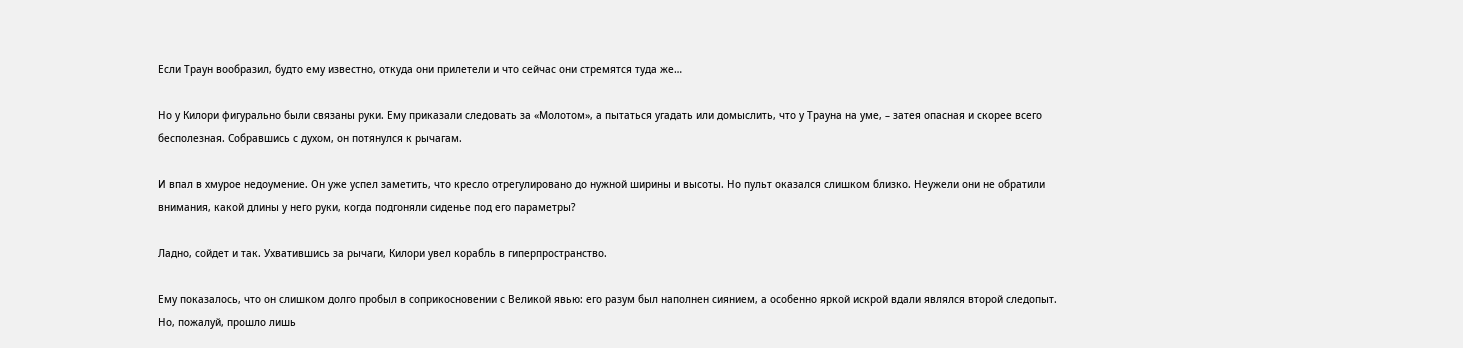Если Траун вообразил, будто ему известно, откуда они прилетели и что сейчас они стремятся туда же…

Но у Килори фигурально были связаны руки. Ему приказали следовать за «Молотом», а пытаться угадать или домыслить, что у Трауна на уме, – затея опасная и скорее всего бесполезная. Собравшись с духом, он потянулся к рычагам.

И впал в хмурое недоумение. Он уже успел заметить, что кресло отрегулировано до нужной ширины и высоты. Но пульт оказался слишком близко. Неужели они не обратили внимания, какой длины у него руки, когда подгоняли сиденье под его параметры?

Ладно, сойдет и так. Ухватившись за рычаги, Килори увел корабль в гиперпространство.

Ему показалось, что он слишком долго пробыл в соприкосновении с Великой явью: его разум был наполнен сиянием, а особенно яркой искрой вдали являлся второй следопыт. Но, пожалуй, прошло лишь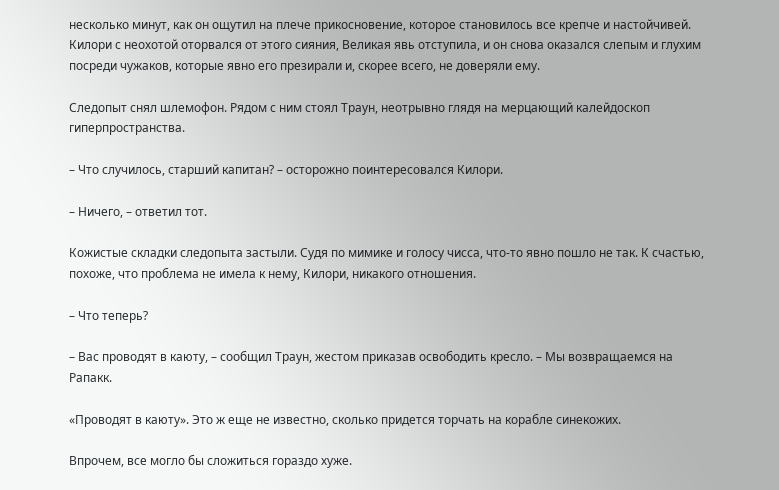несколько минут, как он ощутил на плече прикосновение, которое становилось все крепче и настойчивей. Килори с неохотой оторвался от этого сияния, Великая явь отступила, и он снова оказался слепым и глухим посреди чужаков, которые явно его презирали и, скорее всего, не доверяли ему.

Следопыт снял шлемофон. Рядом с ним стоял Траун, неотрывно глядя на мерцающий калейдоскоп гиперпространства.

– Что случилось, старший капитан? – осторожно поинтересовался Килори.

– Ничего, – ответил тот.

Кожистые складки следопыта застыли. Судя по мимике и голосу чисса, что-то явно пошло не так. К счастью, похоже, что проблема не имела к нему, Килори, никакого отношения.

– Что теперь?

– Вас проводят в каюту, – сообщил Траун, жестом приказав освободить кресло. – Мы возвращаемся на Рапакк.

«Проводят в каюту». Это ж еще не известно, сколько придется торчать на корабле синекожих.

Впрочем, все могло бы сложиться гораздо хуже.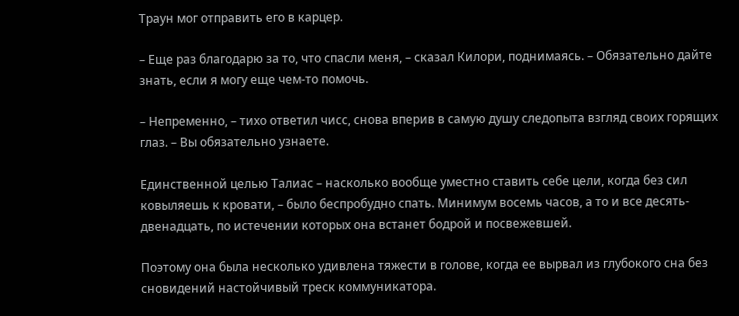Траун мог отправить его в карцер.

– Еще раз благодарю за то, что спасли меня, – сказал Килори, поднимаясь. – Обязательно дайте знать, если я могу еще чем-то помочь.

– Непременно, – тихо ответил чисс, снова вперив в самую душу следопыта взгляд своих горящих глаз. – Вы обязательно узнаете.

Единственной целью Талиас – насколько вообще уместно ставить себе цели, когда без сил ковыляешь к кровати, – было беспробудно спать. Минимум восемь часов, а то и все десять-двенадцать, по истечении которых она встанет бодрой и посвежевшей.

Поэтому она была несколько удивлена тяжести в голове, когда ее вырвал из глубокого сна без сновидений настойчивый треск коммуникатора.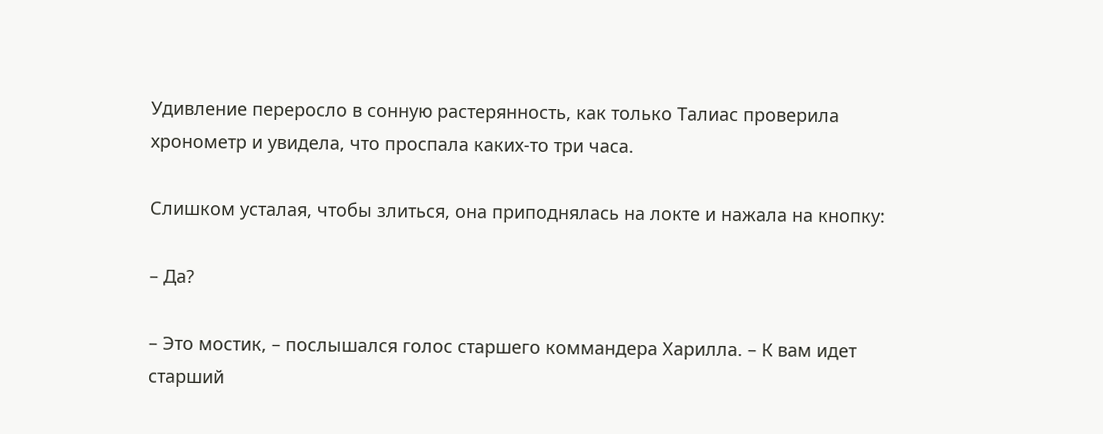Удивление переросло в сонную растерянность, как только Талиас проверила хронометр и увидела, что проспала каких-то три часа.

Слишком усталая, чтобы злиться, она приподнялась на локте и нажала на кнопку:

– Да?

– Это мостик, – послышался голос старшего коммандера Харилла. – К вам идет старший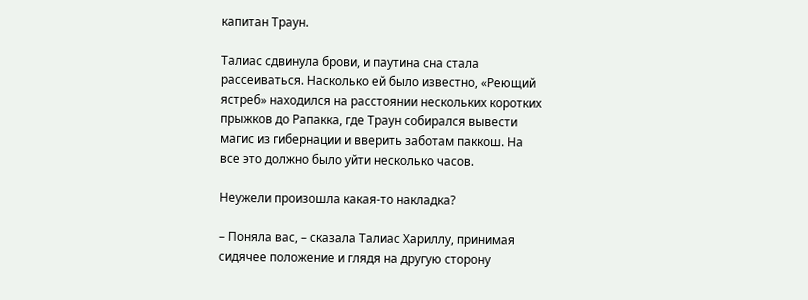капитан Траун.

Талиас сдвинула брови, и паутина сна стала рассеиваться. Насколько ей было известно, «Реющий ястреб» находился на расстоянии нескольких коротких прыжков до Рапакка, где Траун собирался вывести магис из гибернации и вверить заботам паккош. На все это должно было уйти несколько часов.

Неужели произошла какая-то накладка?

– Поняла вас, – сказала Талиас Хариллу, принимая сидячее положение и глядя на другую сторону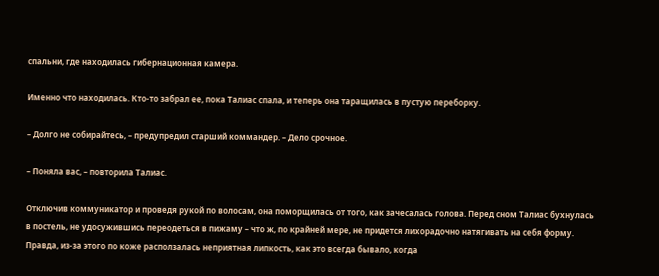спальни, где находилась гибернационная камера.

Именно что находилась. Кто-то забрал ее, пока Талиас спала, и теперь она таращилась в пустую переборку.

– Долго не собирайтесь, – предупредил старший коммандер. – Дело срочное.

– Поняла вас, – повторила Талиас.

Отключив коммуникатор и проведя рукой по волосам, она поморщилась от того, как зачесалась голова. Перед сном Талиас бухнулась в постель, не удосужившись переодеться в пижаму – что ж, по крайней мере, не придется лихорадочно натягивать на себя форму. Правда, из-за этого по коже расползалась неприятная липкость, как это всегда бывало, когда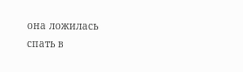она ложилась спать в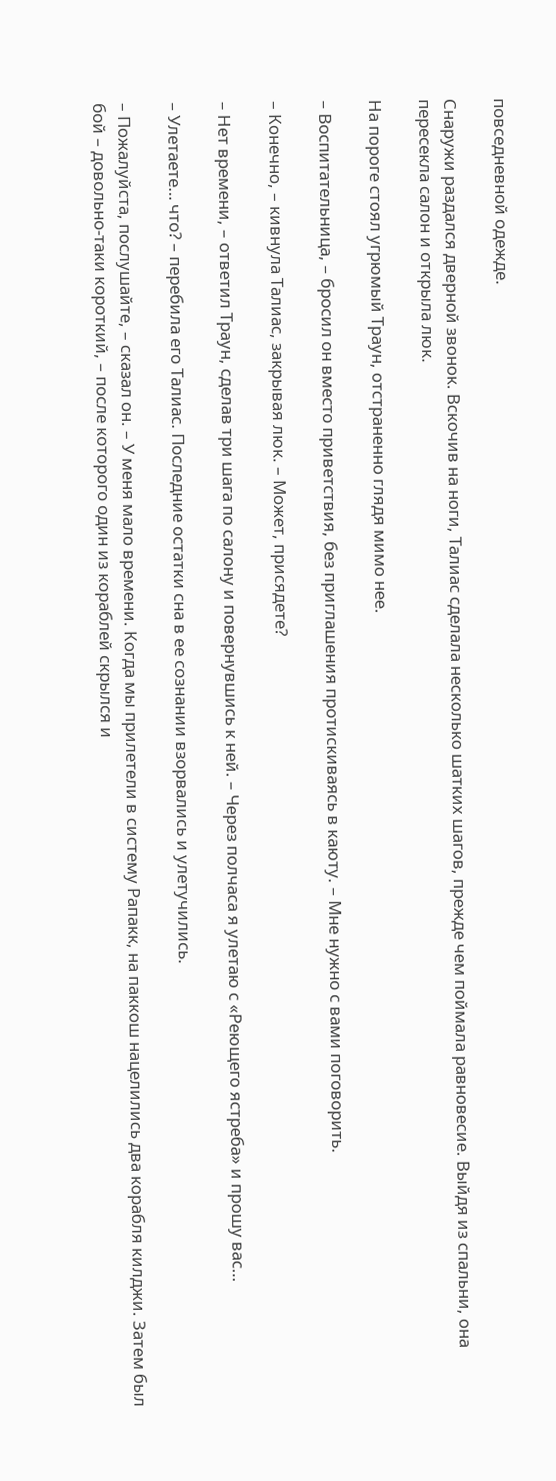повседневной одежде.

Снаружи раздался дверной звонок. Вскочив на ноги, Талиас сделала несколько шатких шагов, прежде чем поймала равновесие. Выйдя из спальни, она пересекла салон и открыла люк.

На пороге стоял угрюмый Траун, отстраненно глядя мимо нее.

– Воспитательница, – бросил он вместо приветствия, без приглашения протискиваясь в каюту. – Мне нужно с вами поговорить.

– Конечно, – кивнула Талиас, закрывая люк. – Может, присядете?

– Нет времени, – ответил Траун, сделав три шага по салону и повернувшись к ней. – Через полчаса я улетаю с «Реющего ястреба» и прошу вас…

– Улетаете… что? – перебила его Талиас. Последние остатки сна в ее сознании взорвались и улетучились.

– Пожалуйста, послушайте, – сказал он. – У меня мало времени. Когда мы прилетели в систему Рапакк, на паккош нацелились два корабля килджи. Затем был бой – довольно-таки короткий, – после которого один из кораблей скрылся и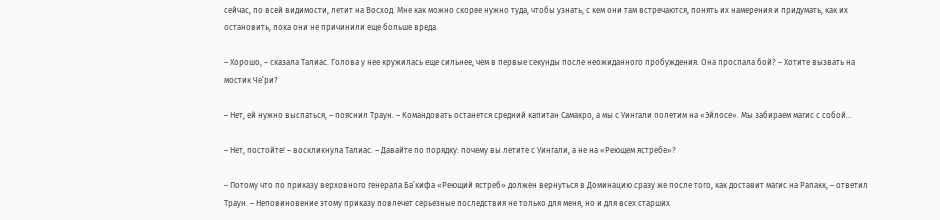сейчас, по всей видимости, летит на Восход. Мне как можно скорее нужно туда, чтобы узнать, с кем они там встречаются, понять их намерения и придумать, как их остановить, пока они не причинили еще больше вреда.

– Хорошо, – сказала Талиас. Голова у нее кружилась еще сильнее, чем в первые секунды после неожиданного пробуждения. Она проспала бой? – Хотите вызвать на мостик Че’ри?

– Нет, ей нужно выспаться, – пояснил Траун. – Командовать останется средний капитан Самакро, а мы с Уингали полетим на «Эйлосе». Мы забираем магис с собой…

– Нет, постойте! – воскликнула Талиас. – Давайте по порядку: почему вы летите с Уингали, а не на «Реющем ястребе»?

– Потому что по приказу верховного генерала Ба’кифа «Реющий ястреб» должен вернуться в Доминацию сразу же после того, как доставит магис на Рапакк, – ответил Траун. – Неповиновение этому приказу повлечет серьезные последствия не только для меня, но и для всех старших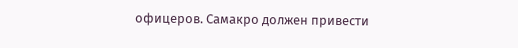офицеров. Самакро должен привести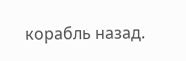корабль назад.